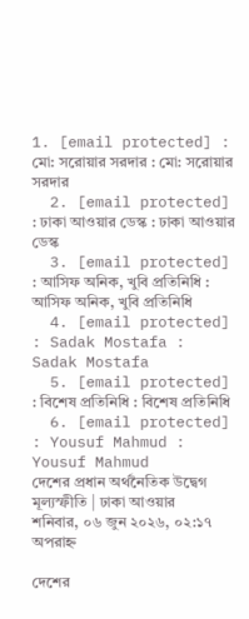1. [email protected] : মো: সরোয়ার সরদার : মো: সরোয়ার সরদার
  2. [email protected] : ঢাকা আওয়ার ডেস্ক : ঢাকা আওয়ার ডেস্ক
  3. [email protected] : আসিফ অনিক, খুবি প্রতিনিধি : আসিফ অনিক, খুবি প্রতিনিধি
  4. [email protected] : Sadak Mostafa : Sadak Mostafa
  5. [email protected] : বিশেষ প্রতিনিধি : বিশেষ প্রতিনিধি
  6. [email protected] : Yousuf Mahmud : Yousuf Mahmud
দেশের প্রধান অর্থনৈতিক উদ্বেগ মূল্যস্ফীতি | ঢাকা আওয়ার
শনিবার, ০৬ জুন ২০২৬, ০২:১৭ অপরাহ্ন

দেশের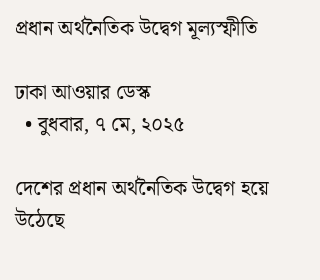প্রধান অর্থনৈতিক উদ্বেগ মূল্যস্ফীতি

ঢাকা আওয়ার ডেস্ক
  • বুধবার, ৭ মে, ২০২৫

দেশের প্রধান অর্থনৈতিক উদ্বেগ হয়ে উঠেছে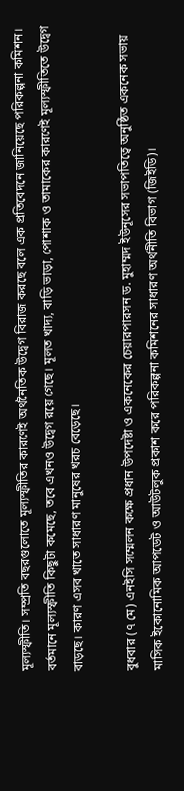মূল্যস্ফীতি। সম্প্রতি বছরগুলোতে মূল্যস্ফীতির কারণেই অর্থনৈতিক উদ্বেগ বিরাজ করছে বলে এক প্রতিবেদনে জানিয়েছে পরিকল্পনা কমিশন। বর্তমানে মূল্যস্ফীতি কিছুটা কমেছে, তবে এখনও উদ্বেগ রয়ে গেছে। মূলত খাদ্য, বাড়ি ভাড়া, পোশাক ও তামাকের কারণেই মূল্যস্ফীতিতে উদ্বেগ বাড়ছে। কারণ এসব খাতে সাধারণ মানুষের খরচ বেড়েছে।

বুধবার (৭ মে) এনইসি সম্মেলন কক্ষে প্রধান উপদেষ্টা ও একনেকের চেয়ারপারসন ড. মুহাম্মদ ইউনূসের সভাপতিত্বে অনুষ্ঠিত একনেক সভায় মাসিক ইকোনোমিক আপডেট ও আউটলুক প্রকাশ করে পরিকল্পনা কমিশনের সাধারণ অর্থনীতি বিভাগ (জিইডি)।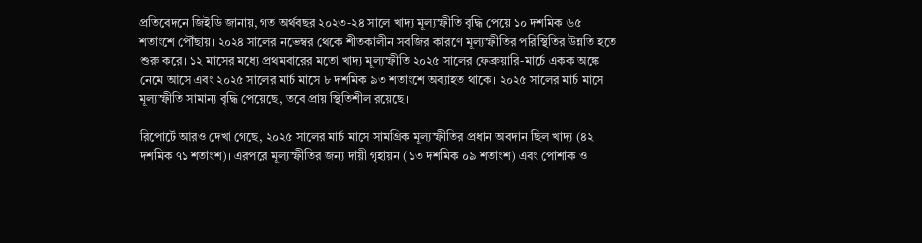প্রতিবেদনে জিইডি জানায়, গত অর্থবছর ২০২৩-২৪ সালে খাদ্য মূল্যস্ফীতি বৃদ্ধি পেয়ে ১০ দশমিক ৬৫ শতাংশে পৌঁছায়। ২০২৪ সালের নভেম্বর থেকে শীতকালীন সবজির কারণে মূল্যস্ফীতির পরিস্থিতির উন্নতি হতে শুরু করে। ১২ মাসের মধ্যে প্রথমবারের মতো খাদ্য মূল্যস্ফীতি ২০২৫ সালের ফেব্রুয়ারি-মার্চে একক অঙ্কে নেমে আসে এবং ২০২৫ সালের মার্চ মাসে ৮ দশমিক ৯৩ শতাংশে অব্যাহত থাকে। ২০২৫ সালের মার্চ মাসে মূল্যস্ফীতি সামান্য বৃদ্ধি পেয়েছে, তবে প্রায় স্থিতিশীল রয়েছে।

রিপোর্টে আরও দেখা গেছে, ২০২৫ সালের মার্চ মাসে সামগ্রিক মূল্যস্ফীতির প্রধান অবদান ছিল খাদ্য (৪২ দশমিক ৭১ শতাংশ)। এরপরে মূল্যস্ফীতির জন্য দায়ী গৃহায়ন (১৩ দশমিক ০৯ শতাংশ) এবং পোশাক ও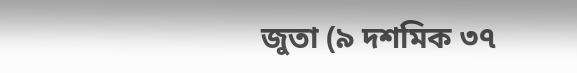জুতা (৯ দশমিক ৩৭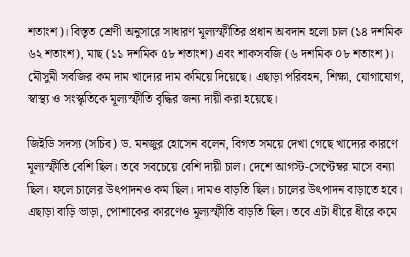শতাংশ)। বিস্তৃত শ্রেণী অনুসারে সাধারণ মূল্যস্ফীতির প্রধান অবদান হলো চাল (১৪ দশমিক ৬২ শতাংশ), মাছ (১১ দশমিক ৫৮ শতাংশ) এবং শাকসবজি (৬ দশমিক ০৮ শতাংশ)। মৌসুমী সবজির কম দাম খাদ্যের দাম কমিয়ে দিয়েছে। এছাড়া পরিবহন, শিক্ষা, যোগাযোগ, স্বাস্থ্য ও সংস্কৃতিকে মূল্যস্ফীতি বৃদ্ধির জন্য দায়ী করা হয়েছে।

জিইডি সদস্য (সচিব) ড. মনজুর হোসেন বলেন, বিগত সময়ে দেখা গেছে খাদ্যের কারণে মূল্যস্ফীতি বেশি ছিল। তবে সবচেয়ে বেশি দায়ী চাল। দেশে আগস্ট-সেপ্টেম্বর মাসে বন্যা ছিল। ফলে চালের উৎপাদনও কম ছিল। দামও বাড়তি ছিল। চালের উৎপাদন বাড়াতে হবে। এছাড়া বাড়ি ভাড়া, পোশাকের কারণেও মূল্যস্ফীতি বাড়তি ছিল। তবে এটা ধীরে ধীরে কমে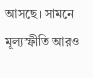আসছে। সামনে মূল্যস্ফীতি আরও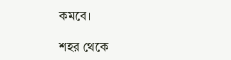কমবে।

শহর থেকে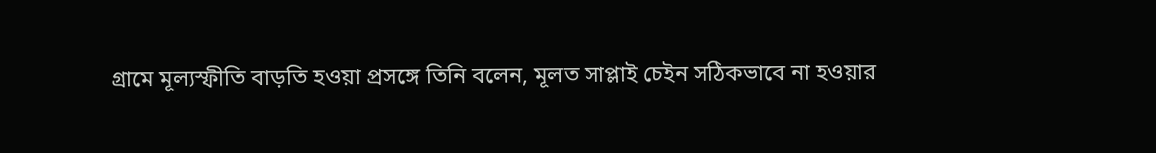গ্রামে মূল্যস্ফীতি বাড়তি হওয়া প্রসঙ্গে তিনি বলেন, মূলত সাপ্লাই চেইন সঠিকভাবে না হওয়ার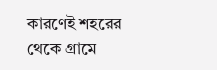কারণেই শহরের থেকে গ্রামে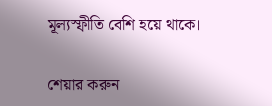মূল্যস্ফীতি বেশি হয়ে থাকে।

শেয়ার করুন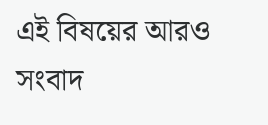এই বিষয়ের আরও সংবাদ